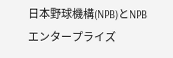日本野球機構(NPB)とNPBエンタープライズ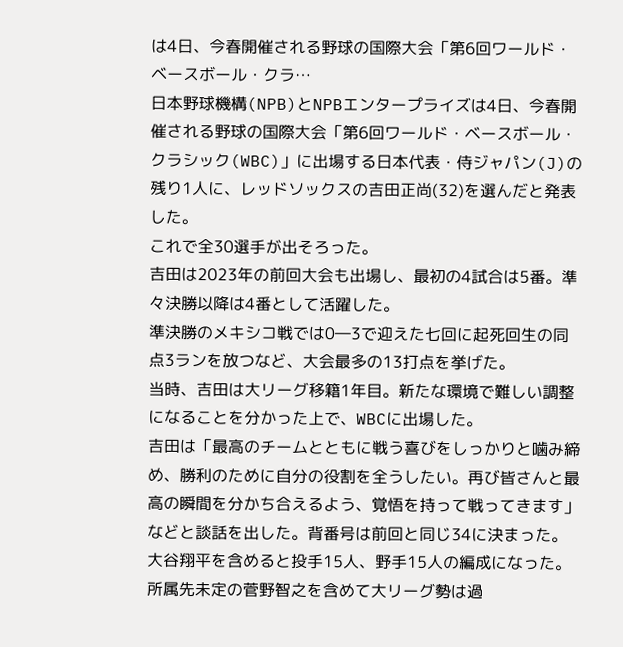は4日、今春開催される野球の国際大会「第6回ワールド・ベースボール・クラ…
日本野球機構(NPB)とNPBエンタープライズは4日、今春開催される野球の国際大会「第6回ワールド・ベースボール・クラシック(WBC)」に出場する日本代表・侍ジャパン(J)の残り1人に、レッドソックスの吉田正尚(32)を選んだと発表した。
これで全30選手が出そろった。
吉田は2023年の前回大会も出場し、最初の4試合は5番。準々決勝以降は4番として活躍した。
準決勝のメキシコ戦では0―3で迎えた七回に起死回生の同点3ランを放つなど、大会最多の13打点を挙げた。
当時、吉田は大リーグ移籍1年目。新たな環境で難しい調整になることを分かった上で、WBCに出場した。
吉田は「最高のチームとともに戦う喜びをしっかりと噛み締め、勝利のために自分の役割を全うしたい。再び皆さんと最高の瞬間を分かち合えるよう、覚悟を持って戦ってきます」などと談話を出した。背番号は前回と同じ34に決まった。
大谷翔平を含めると投手15人、野手15人の編成になった。
所属先未定の菅野智之を含めて大リーグ勢は過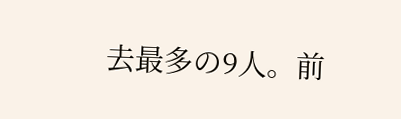去最多の9人。前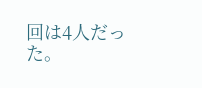回は4人だった。